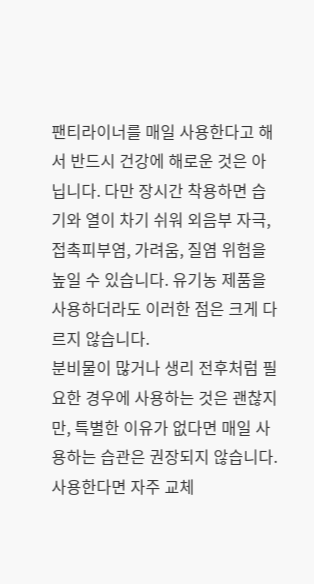팬티라이너를 매일 사용한다고 해서 반드시 건강에 해로운 것은 아닙니다. 다만 장시간 착용하면 습기와 열이 차기 쉬워 외음부 자극, 접촉피부염, 가려움, 질염 위험을 높일 수 있습니다. 유기농 제품을 사용하더라도 이러한 점은 크게 다르지 않습니다.
분비물이 많거나 생리 전후처럼 필요한 경우에 사용하는 것은 괜찮지만, 특별한 이유가 없다면 매일 사용하는 습관은 권장되지 않습니다. 사용한다면 자주 교체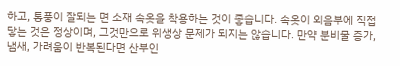하고, 통풍이 잘되는 면 소재 속옷을 착용하는 것이 좋습니다. 속옷이 외음부에 직접 닿는 것은 정상이며, 그것만으로 위생상 문제가 되지는 않습니다. 만약 분비물 증가, 냄새, 가려움이 반복된다면 산부인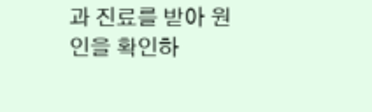과 진료를 받아 원인을 확인하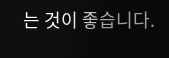는 것이 좋습니다.